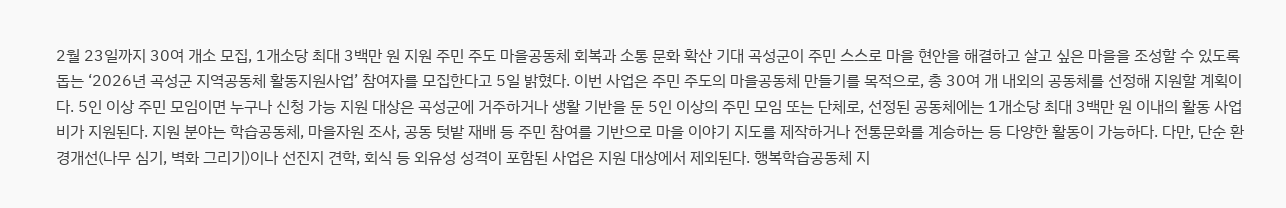2월 23일까지 30여 개소 모집, 1개소당 최대 3백만 원 지원 주민 주도 마을공동체 회복과 소통 문화 확산 기대 곡성군이 주민 스스로 마을 현안을 해결하고 살고 싶은 마을을 조성할 수 있도록 돕는 ‘2026년 곡성군 지역공동체 활동지원사업’ 참여자를 모집한다고 5일 밝혔다. 이번 사업은 주민 주도의 마을공동체 만들기를 목적으로, 총 30여 개 내외의 공동체를 선정해 지원할 계획이다. 5인 이상 주민 모임이면 누구나 신청 가능 지원 대상은 곡성군에 거주하거나 생활 기반을 둔 5인 이상의 주민 모임 또는 단체로, 선정된 공동체에는 1개소당 최대 3백만 원 이내의 활동 사업비가 지원된다. 지원 분야는 학습공동체, 마을자원 조사, 공동 텃밭 재배 등 주민 참여를 기반으로 마을 이야기 지도를 제작하거나 전통문화를 계승하는 등 다양한 활동이 가능하다. 다만, 단순 환경개선(나무 심기, 벽화 그리기)이나 선진지 견학, 회식 등 외유성 성격이 포함된 사업은 지원 대상에서 제외된다. 행복학습공동체 지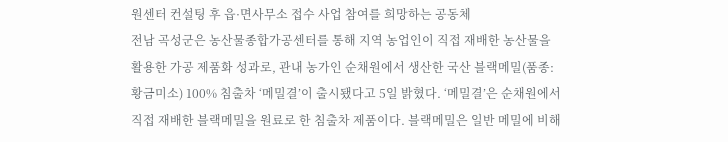원센터 컨설팅 후 읍·면사무소 접수 사업 참여를 희망하는 공동체
전남 곡성군은 농산물종합가공센터를 통해 지역 농업인이 직접 재배한 농산물을 활용한 가공 제품화 성과로, 관내 농가인 순채원에서 생산한 국산 블랙메밀(품종: 황금미소) 100% 침출차 ‘메밀결’이 출시됐다고 5일 밝혔다. ‘메밀결’은 순채원에서 직접 재배한 블랙메밀을 원료로 한 침출차 제품이다. 블랙메밀은 일반 메밀에 비해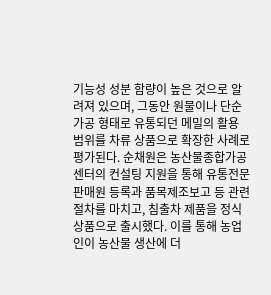기능성 성분 함량이 높은 것으로 알려져 있으며, 그동안 원물이나 단순 가공 형태로 유통되던 메밀의 활용 범위를 차류 상품으로 확장한 사례로 평가된다. 순채원은 농산물종합가공센터의 컨설팅 지원을 통해 유통전문판매원 등록과 품목제조보고 등 관련 절차를 마치고, 침출차 제품을 정식 상품으로 출시했다. 이를 통해 농업인이 농산물 생산에 더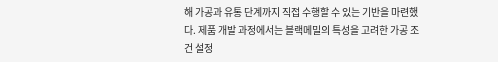해 가공과 유통 단계까지 직접 수행할 수 있는 기반을 마련했다. 제품 개발 과정에서는 블랙메밀의 특성을 고려한 가공 조건 설정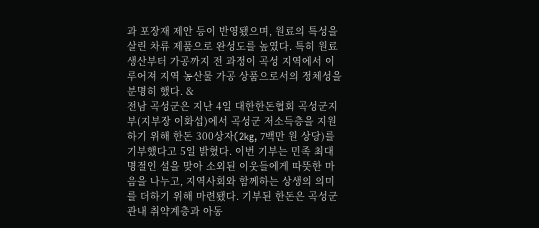과 포장재 제안 등이 반영됐으며, 원료의 특성을 살린 차류 제품으로 완성도를 높였다. 특히 원료 생산부터 가공까지 전 과정이 곡성 지역에서 이루어져 지역 농산물 가공 상품으로서의 정체성을 분명히 했다. &
전남 곡성군은 지난 4일 대한한돈협회 곡성군지부(지부장 이화섭)에서 곡성군 저소득층을 지원하기 위해 한돈 300상자(2kg, 7백만 원 상당)를 기부했다고 5일 밝혔다. 이번 기부는 민족 최대 명절인 설을 맞아 소외된 이웃들에게 따뜻한 마음을 나누고, 지역사회와 함께하는 상생의 의미를 더하기 위해 마련됐다. 기부된 한돈은 곡성군 관내 취약계층과 아동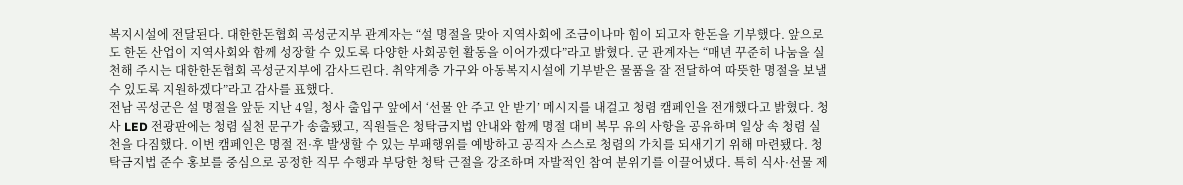복지시설에 전달된다. 대한한돈협회 곡성군지부 관계자는 “설 명절을 맞아 지역사회에 조금이나마 힘이 되고자 한돈을 기부했다. 앞으로도 한돈 산업이 지역사회와 함께 성장할 수 있도록 다양한 사회공헌 활동을 이어가겠다”라고 밝혔다. 군 관계자는 “매년 꾸준히 나눔을 실천해 주시는 대한한돈협회 곡성군지부에 감사드린다. 취약계층 가구와 아동복지시설에 기부받은 물품을 잘 전달하여 따뜻한 명절을 보낼 수 있도록 지원하겠다”라고 감사를 표했다.
전남 곡성군은 설 명절을 앞둔 지난 4일, 청사 출입구 앞에서 ‘선물 안 주고 안 받기’ 메시지를 내걸고 청렴 캠페인을 전개했다고 밝혔다. 청사 LED 전광판에는 청렴 실천 문구가 송출됐고, 직원들은 청탁금지법 안내와 함께 명절 대비 복무 유의 사항을 공유하며 일상 속 청렴 실천을 다짐했다. 이번 캠페인은 명절 전·후 발생할 수 있는 부패행위를 예방하고 공직자 스스로 청렴의 가치를 되새기기 위해 마련됐다. 청탁금지법 준수 홍보를 중심으로 공정한 직무 수행과 부당한 청탁 근절을 강조하며 자발적인 참여 분위기를 이끌어냈다. 특히 식사·선물 제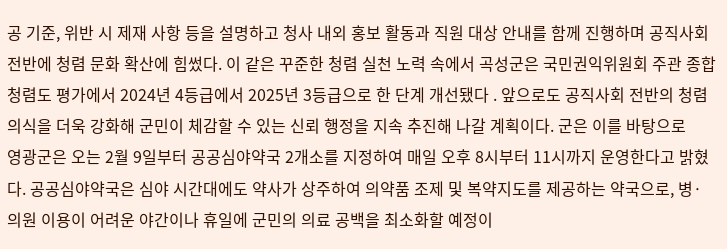공 기준, 위반 시 제재 사항 등을 설명하고 청사 내외 홍보 활동과 직원 대상 안내를 함께 진행하며 공직사회 전반에 청렴 문화 확산에 힘썼다. 이 같은 꾸준한 청렴 실천 노력 속에서 곡성군은 국민권익위원회 주관 종합청렴도 평가에서 2024년 4등급에서 2025년 3등급으로 한 단계 개선됐다 . 앞으로도 공직사회 전반의 청렴 의식을 더욱 강화해 군민이 체감할 수 있는 신뢰 행정을 지속 추진해 나갈 계획이다. 군은 이를 바탕으로
영광군은 오는 2월 9일부터 공공심야약국 2개소를 지정하여 매일 오후 8시부터 11시까지 운영한다고 밝혔다. 공공심야약국은 심야 시간대에도 약사가 상주하여 의약품 조제 및 복약지도를 제공하는 약국으로, 병·의원 이용이 어려운 야간이나 휴일에 군민의 의료 공백을 최소화할 예정이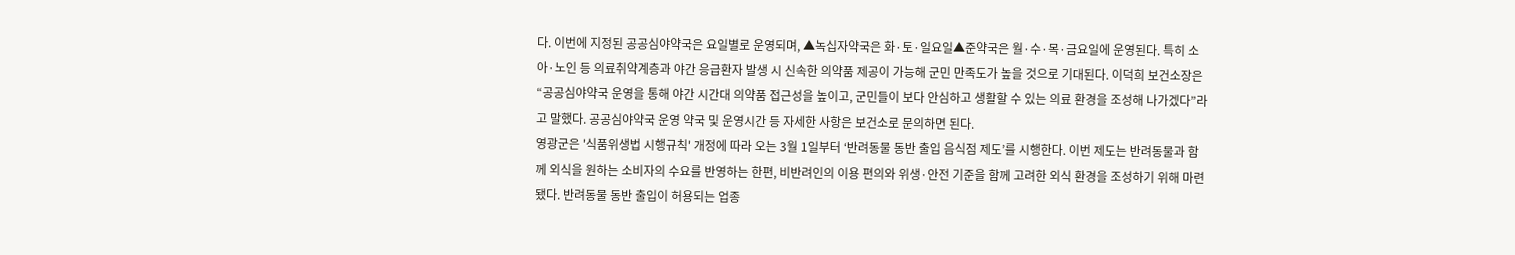다. 이번에 지정된 공공심야약국은 요일별로 운영되며, ▲녹십자약국은 화·토·일요일▲준약국은 월·수·목·금요일에 운영된다. 특히 소아·노인 등 의료취약계층과 야간 응급환자 발생 시 신속한 의약품 제공이 가능해 군민 만족도가 높을 것으로 기대된다. 이덕희 보건소장은 “공공심야약국 운영을 통해 야간 시간대 의약품 접근성을 높이고, 군민들이 보다 안심하고 생활할 수 있는 의료 환경을 조성해 나가겠다”라고 말했다. 공공심야약국 운영 약국 및 운영시간 등 자세한 사항은 보건소로 문의하면 된다.
영광군은 '식품위생법 시행규칙' 개정에 따라 오는 3월 1일부터 ‘반려동물 동반 출입 음식점 제도’를 시행한다. 이번 제도는 반려동물과 함께 외식을 원하는 소비자의 수요를 반영하는 한편, 비반려인의 이용 편의와 위생·안전 기준을 함께 고려한 외식 환경을 조성하기 위해 마련됐다. 반려동물 동반 출입이 허용되는 업종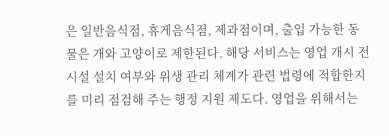은 일반음식점, 휴게음식점, 제과점이며, 출입 가능한 동물은 개와 고양이로 제한된다. 해당 서비스는 영업 개시 전 시설 설치 여부와 위생 관리 체계가 관련 법령에 적합한지를 미리 점검해 주는 행정 지원 제도다. 영업을 위해서는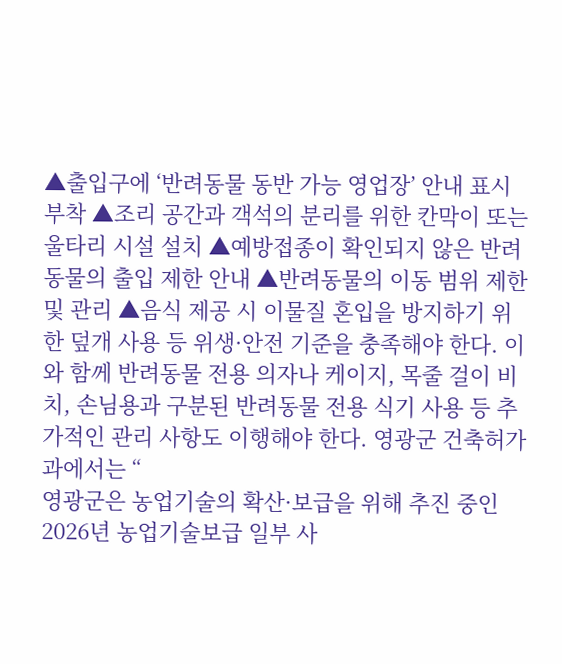▲출입구에 ‘반려동물 동반 가능 영업장’ 안내 표시 부착 ▲조리 공간과 객석의 분리를 위한 칸막이 또는 울타리 시설 설치 ▲예방접종이 확인되지 않은 반려동물의 출입 제한 안내 ▲반려동물의 이동 범위 제한 및 관리 ▲음식 제공 시 이물질 혼입을 방지하기 위한 덮개 사용 등 위생·안전 기준을 충족해야 한다. 이와 함께 반려동물 전용 의자나 케이지, 목줄 걸이 비치, 손님용과 구분된 반려동물 전용 식기 사용 등 추가적인 관리 사항도 이행해야 한다. 영광군 건축허가과에서는 “
영광군은 농업기술의 확산·보급을 위해 추진 중인 2026년 농업기술보급 일부 사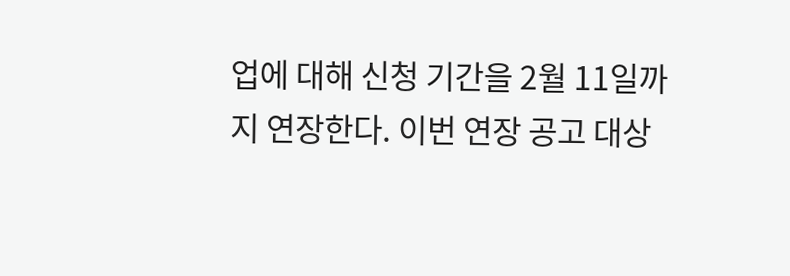업에 대해 신청 기간을 2월 11일까지 연장한다. 이번 연장 공고 대상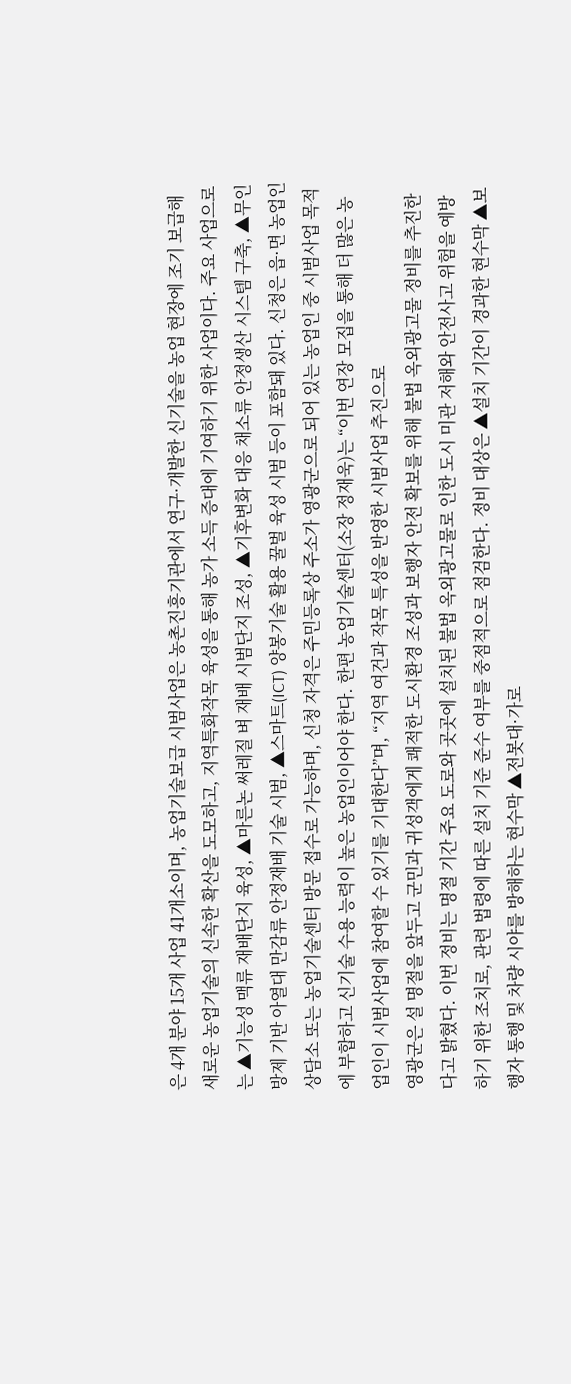은 4개 분야 15개 사업 41개소이며, 농업기술보급 시범사업은 농촌진흥기관에서 연구·개발한 신기술을 농업 현장에 조기 보급해 새로운 농업기술의 신속한 확산을 도모하고, 지역특화작목 육성을 통해 농가 소득 증대에 기여하기 위한 사업이다. 주요 사업으로는 ▲기능성 맥류 재배단지 육성, ▲마른논 써레질 벼 재배 시범단지 조성, ▲기후변화 대응 채소류 안정생산 시스템 구축, ▲무인방제 기반 아열대 만감류 안정재배 기술 시범, ▲스마트(ICT) 양봉기술 활용 꿀벌 육성 시범 등이 포함돼 있다. 신청은 읍·면 농업인 상담소 또는 농업기술센터 방문 접수로 가능하며, 신청 자격은 주민등록상 주소가 영광군으로 되어 있는 농업인 중 시범사업 목적에 부합하고 신기술 수용 능력이 높은 농업인이어야 한다. 한편 농업기술센터(소장 정재욱)는 “이번 연장 모집을 통해 더 많은 농업인이 시범사업에 참여할 수 있기를 기대한다”며, “지역 여건과 작목 특성을 반영한 시범사업 추진으로
영광군은 설 명절을 앞두고 군민과 귀성객에게 쾌적한 도시환경 조성과 보행자 안전 확보를 위해 불법 옥외광고물 정비를 추진한다고 밝혔다. 이번 정비는 명절 기간 주요 도로와 곳곳에 설치된 불법 옥외광고물로 인한 도시 미관 저해와 안전사고 위험을 예방하기 위한 조치로, 관련 법령에 따른 설치 기준 준수 여부를 중점적으로 점검한다. 정비 대상은 ▲설치 기간이 경과한 현수막 ▲보행자 통행 및 차량 시야를 방해하는 현수막 ▲전봇대·가로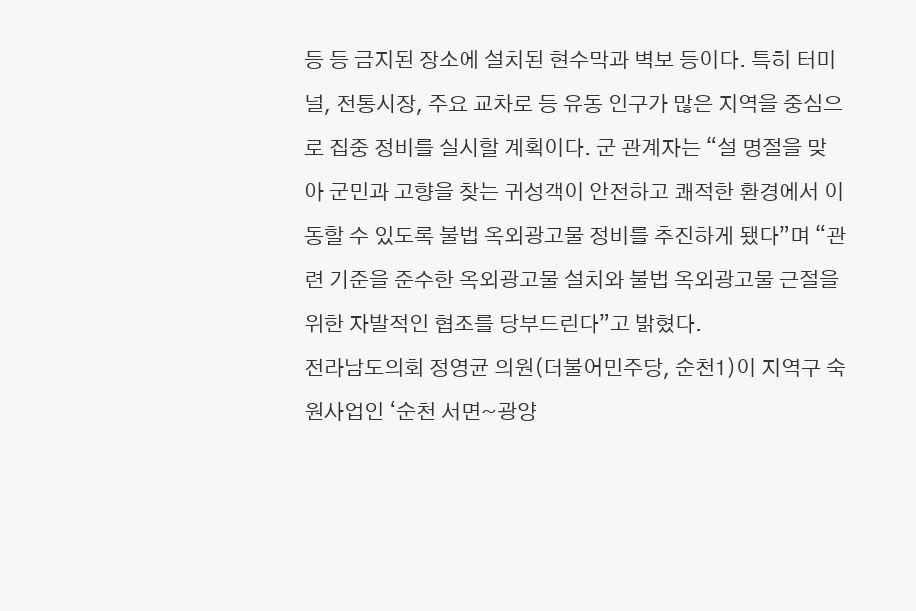등 등 금지된 장소에 설치된 현수막과 벽보 등이다. 특히 터미널, 전통시장, 주요 교차로 등 유동 인구가 많은 지역을 중심으로 집중 정비를 실시할 계획이다. 군 관계자는 “설 명절을 맞아 군민과 고향을 찾는 귀성객이 안전하고 쾌적한 환경에서 이동할 수 있도록 불법 옥외광고물 정비를 추진하게 됐다”며 “관련 기준을 준수한 옥외광고물 설치와 불법 옥외광고물 근절을 위한 자발적인 협조를 당부드린다”고 밝혔다.
전라남도의회 정영균 의원(더불어민주당, 순천1)이 지역구 숙원사업인 ‘순천 서면~광양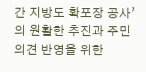간 지방도 확포장 공사’의 원활한 추진과 주민 의견 반영을 위한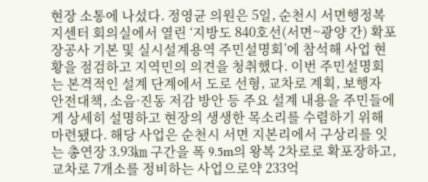현장 소통에 나섰다. 정영균 의원은 5일, 순천시 서면행정복지센터 회의실에서 열린 ‘지방도 840호선(서면~광양 간) 확포장공사 기본 및 실시설계용역 주민설명회’에 참석해 사업 현황을 점검하고 지역민의 의견을 청취했다. 이번 주민설명회는 본격적인 설계 단계에서 도로 선형, 교차로 계획, 보행자 안전대책, 소음·진동 저감 방안 등 주요 설계 내용을 주민들에게 상세히 설명하고 현장의 생생한 목소리를 수렴하기 위해 마련됐다. 해당 사업은 순천시 서면 지본리에서 구상리를 잇는 총연장 3.93㎞ 구간을 폭 9.5m의 왕복 2차로로 확포장하고, 교차로 7개소를 정비하는 사업으로약 233억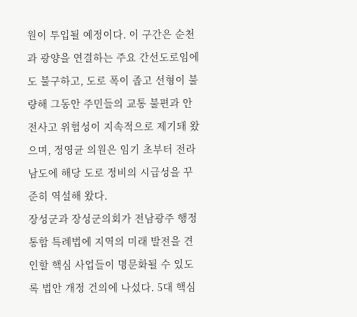원이 투입될 예정이다. 이 구간은 순천과 광양을 연결하는 주요 간선도로임에도 불구하고, 도로 폭이 좁고 선형이 불량해 그동안 주민들의 교통 불편과 안전사고 위험성이 지속적으로 제기돼 왔으며, 정영균 의원은 임기 초부터 전라남도에 해당 도로 정비의 시급성을 꾸준히 역설해 왔다.
장성군과 장성군의회가 전남광주 행정 통합 특례법에 지역의 미래 발전을 견인할 핵심 사업들이 명문화될 수 있도록 법안 개정 건의에 나섰다. 5대 핵심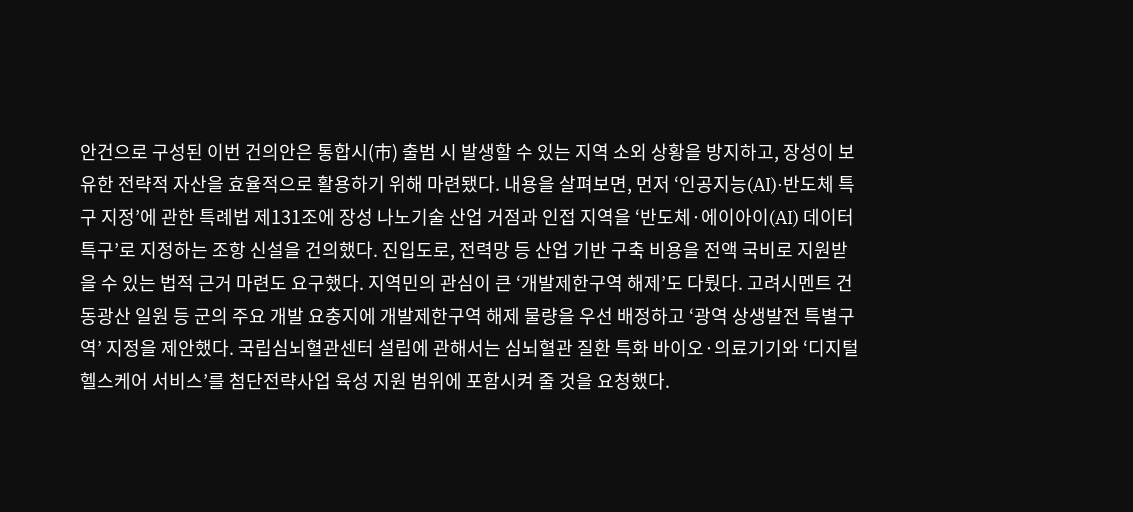안건으로 구성된 이번 건의안은 통합시(市) 출범 시 발생할 수 있는 지역 소외 상황을 방지하고, 장성이 보유한 전략적 자산을 효율적으로 활용하기 위해 마련됐다. 내용을 살펴보면, 먼저 ‘인공지능(AI)·반도체 특구 지정’에 관한 특례법 제131조에 장성 나노기술 산업 거점과 인접 지역을 ‘반도체·에이아이(AI) 데이터 특구’로 지정하는 조항 신설을 건의했다. 진입도로, 전력망 등 산업 기반 구축 비용을 전액 국비로 지원받을 수 있는 법적 근거 마련도 요구했다. 지역민의 관심이 큰 ‘개발제한구역 해제’도 다뤘다. 고려시멘트 건동광산 일원 등 군의 주요 개발 요충지에 개발제한구역 해제 물량을 우선 배정하고 ‘광역 상생발전 특별구역’ 지정을 제안했다. 국립심뇌혈관센터 설립에 관해서는 심뇌혈관 질환 특화 바이오·의료기기와 ‘디지털 헬스케어 서비스’를 첨단전략사업 육성 지원 범위에 포함시켜 줄 것을 요청했다.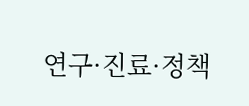연구·진료·정책